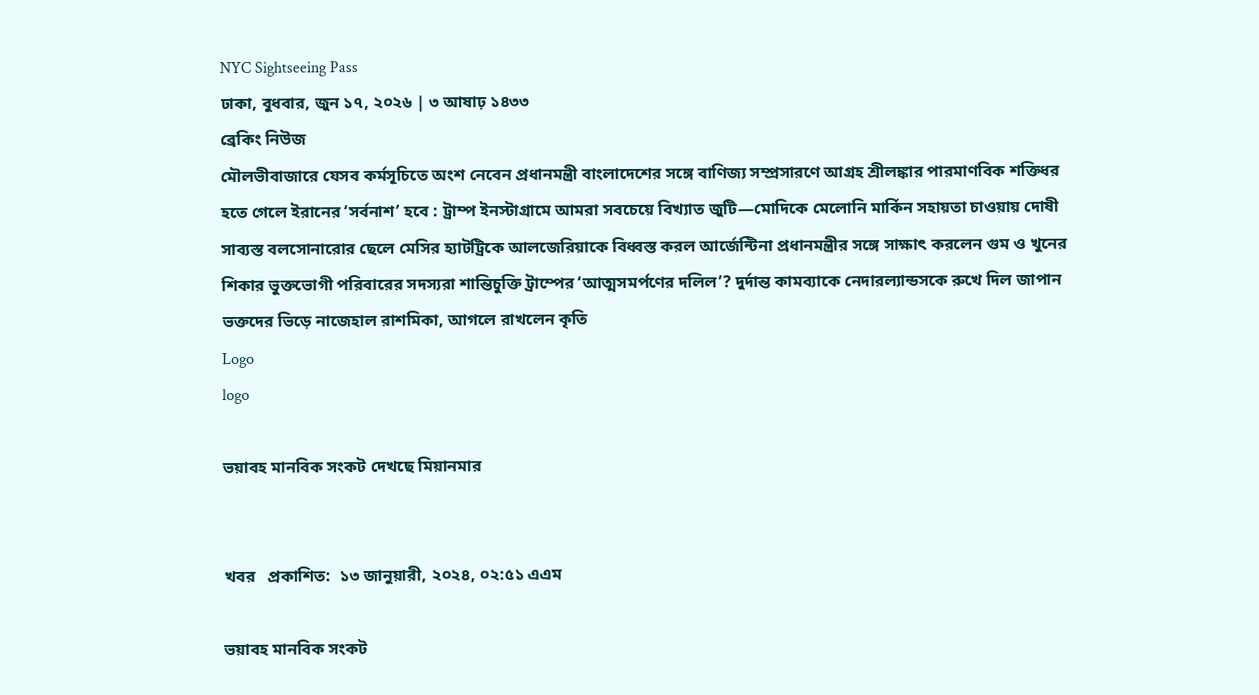NYC Sightseeing Pass
ঢাকা, বুধবার, জুন ১৭, ২০২৬ | ৩ আষাঢ় ১৪৩৩
ব্রেকিং নিউজ
মৌলভীবাজারে যেসব কর্মসূচিতে অংশ নেবেন প্রধানমন্ত্রী বাংলাদেশের সঙ্গে বাণিজ্য সম্প্রসারণে আগ্রহ শ্রীলঙ্কার পারমাণবিক শক্তিধর হতে গেলে ইরানের ‘সর্বনাশ’ হবে : ট্রাম্প ইনস্টাগ্রামে আমরা সবচেয়ে বিখ্যাত জুটি—মোদিকে মেলোনি মার্কিন সহায়তা চাওয়ায় দোষী সাব্যস্ত বলসোনারোর ছেলে মেসির হ্যাটট্রিকে আলজেরিয়াকে বিধ্বস্ত করল আর্জেন্টিনা প্রধানমন্ত্রীর সঙ্গে সাক্ষাৎ করলেন গুম ও খুনের শিকার ভুক্তভোগী পরিবারের সদস্যরা শান্তিচুক্তি ট্রাম্পের ‘আত্মসমর্পণের দলিল’? দুর্দান্ত কামব্যাকে নেদারল্যান্ডসকে রুখে দিল জাপান ভক্তদের ভিড়ে নাজেহাল রাশমিকা, আগলে রাখলেন কৃতি
Logo
logo

ভয়াবহ মানবিক সংকট দেখছে মিয়ানমার


খবর   প্রকাশিত:  ১৩ জানুয়ারী, ২০২৪, ০২:৫১ এএম

ভয়াবহ মানবিক সংকট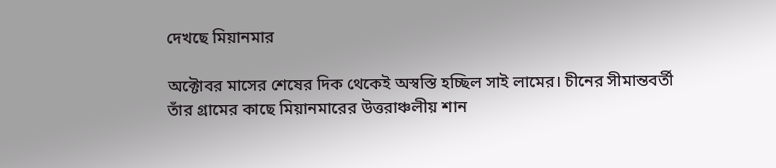দেখছে মিয়ানমার

অক্টোবর মাসের শেষের দিক থেকেই অস্বস্তি হচ্ছিল সাই লামের। চীনের সীমান্তবর্তী তাঁর গ্রামের কাছে মিয়ানমারের উত্তরাঞ্চলীয় শান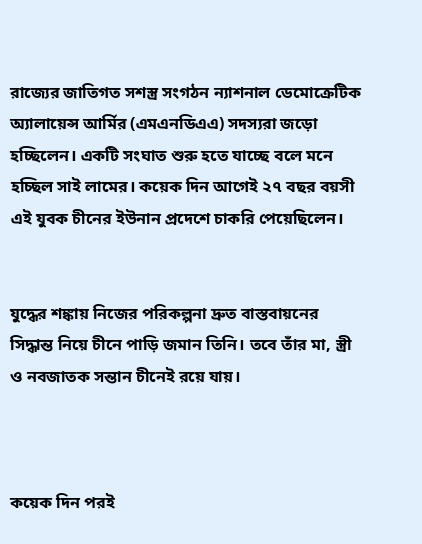রাজ্যের জাতিগত সশস্ত্র সংগঠন ন্যাশনাল ডেমোক্রেটিক অ্যালায়েন্স আর্মির (এমএনডিএএ) সদস্যরা জড়ো হচ্ছিলেন। একটি সংঘাত শুরু হতে যাচ্ছে বলে মনে হচ্ছিল সাই লামের। কয়েক দিন আগেই ২৭ বছর বয়সী এই যুবক চীনের ইউনান প্রদেশে চাকরি পেয়েছিলেন।


যুদ্ধের শঙ্কায় নিজের পরিকল্পনা দ্রুত বাস্তবায়নের সিদ্ধান্ত নিয়ে চীনে পাড়ি জমান তিনি। তবে তাঁর মা, স্ত্রী ও নবজাতক সন্তান চীনেই রয়ে যায়।



কয়েক দিন পরই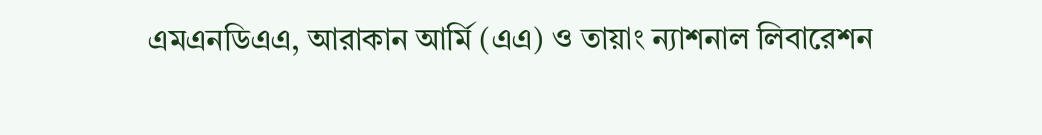এমএনডিএএ, আরাকান আর্মি (এএ) ও তায়াং ন্যাশনাল লিবারেশন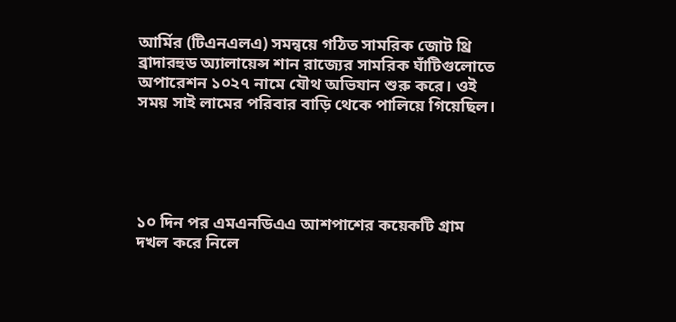আর্মির (টিএনএলএ) সমন্বয়ে গঠিত সামরিক জোট থ্রি ব্রাদারহুড অ্যালায়েন্স শান রাজ্যের সামরিক ঘাঁটিগুলোতে অপারেশন ১০২৭ নামে যৌথ অভিযান শুরু করে। ওই সময় সাই লামের পরিবার বাড়ি থেকে পালিয়ে গিয়েছিল।





১০ দিন পর এমএনডিএএ আশপাশের কয়েকটি গ্রাম দখল করে নিলে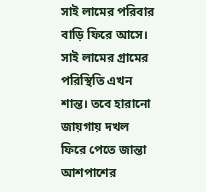সাই লামের পরিবার বাড়ি ফিরে আসে। সাই লামের গ্রামের পরিস্থিতি এখন শান্ত। তবে হারানো জায়গায় দখল ফিরে পেতে জান্তা আশপাশের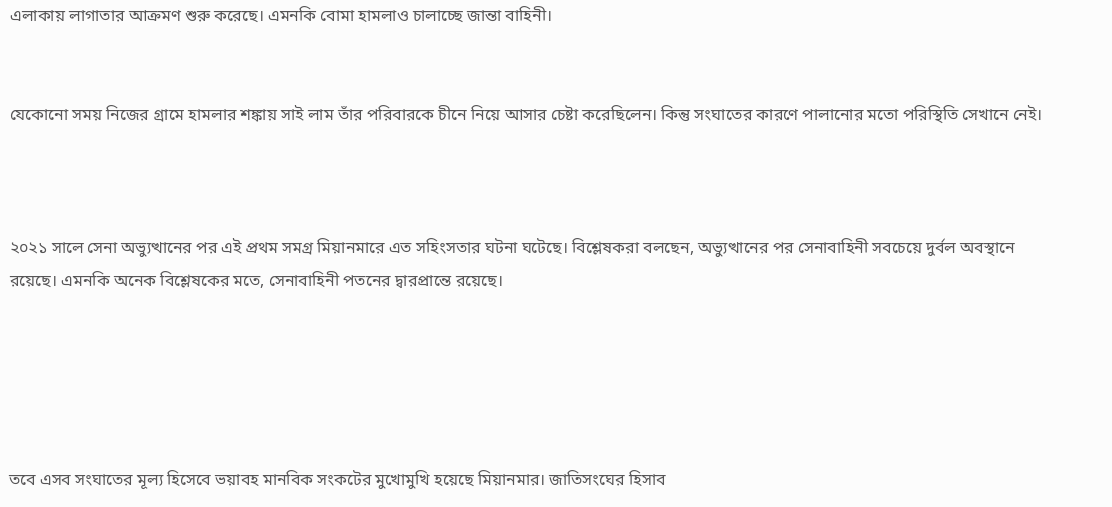এলাকায় লাগাতার আক্রমণ শুরু করেছে। এমনকি বোমা হামলাও চালাচ্ছে জান্তা বাহিনী।


যেকোনো সময় নিজের গ্রামে হামলার শঙ্কায় সাই লাম তাঁর পরিবারকে চীনে নিয়ে আসার চেষ্টা করেছিলেন। কিন্তু সংঘাতের কারণে পালানোর মতো পরিস্থিতি সেখানে নেই।



২০২১ সালে সেনা অভ্যুত্থানের পর এই প্রথম সমগ্র মিয়ানমারে এত সহিংসতার ঘটনা ঘটেছে। বিশ্লেষকরা বলছেন, অভ্যুত্থানের পর সেনাবাহিনী সবচেয়ে দুর্বল অবস্থানে রয়েছে। এমনকি অনেক বিশ্লেষকের মতে, সেনাবাহিনী পতনের দ্বারপ্রান্তে রয়েছে।





তবে এসব সংঘাতের মূল্য হিসেবে ভয়াবহ মানবিক সংকটের মুখোমুখি হয়েছে মিয়ানমার। জাতিসংঘের হিসাব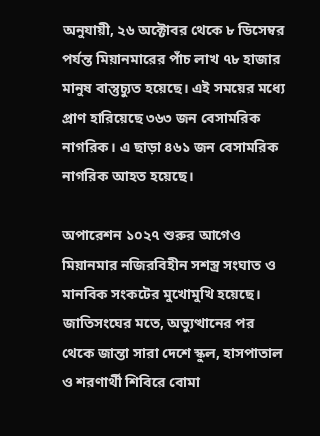অনুযায়ী, ২৬ অক্টোবর থেকে ৮ ডিসেম্বর পর্যন্ত মিয়ানমারের পাঁচ লাখ ৭৮ হাজার মানুষ বাস্তুচ্যুত হয়েছে। এই সময়ের মধ্যে প্রাণ হারিয়েছে ৩৬৩ জন বেসামরিক নাগরিক। এ ছাড়া ৪৬১ জন বেসামরিক নাগরিক আহত হয়েছে।

অপারেশন ১০২৭ শুরুর আগেও মিয়ানমার নজিরবিহীন সশস্ত্র সংঘাত ও মানবিক সংকটের মুখোমুখি হয়েছে। জাতিসংঘের মতে, অভ্যুত্থানের পর থেকে জান্তা সারা দেশে স্কুল, হাসপাতাল ও শরণার্থী শিবিরে বোমা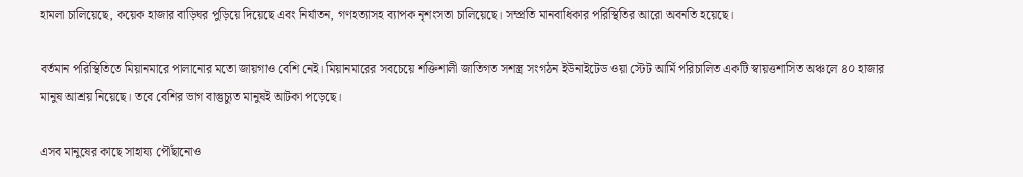হামলা চালিয়েছে, কয়েক হাজার বাড়িঘর পুড়িয়ে দিয়েছে এবং নির্যাতন, গণহত্যাসহ ব্যাপক নৃশংসতা চালিয়েছে। সম্প্রতি মানবাধিকার পরিস্থিতির আরো অবনতি হয়েছে।

বর্তমান পরিস্থিতিতে মিয়ানমারে পালানোর মতো জায়গাও বেশি নেই। মিয়ানমারের সবচেয়ে শক্তিশালী জাতিগত সশস্ত্র সংগঠন ইউনাইটেড ওয়া স্টেট আর্মি পরিচালিত একটি স্বায়ত্তশাসিত অঞ্চলে ৪০ হাজার মানুষ আশ্রয় নিয়েছে। তবে বেশির ভাগ বাস্তুচ্যুত মানুষই আটকা পড়েছে।

এসব মানুষের কাছে সাহায্য পৌঁছানোও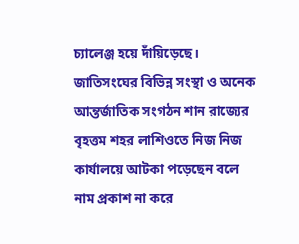চ্যালেঞ্জ হয়ে দাঁয়িড়েছে। জাতিসংঘের বিভিন্ন সংস্থা ও অনেক আন্তর্জাতিক সংগঠন শান রাজ্যের বৃহত্তম শহর লাশিওতে নিজ নিজ কার্যালয়ে আটকা পড়েছেন বলে নাম প্রকাশ না করে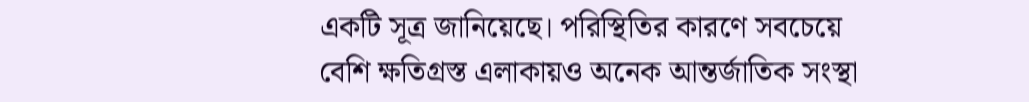একটি সূত্র জানিয়েছে। পরিস্থিতির কারণে সবচেয়ে বেশি ক্ষতিগ্রস্ত এলাকায়ও অনেক আন্তর্জাতিক সংস্থা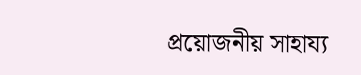প্রয়োজনীয় সাহায্য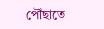পৌঁছাতে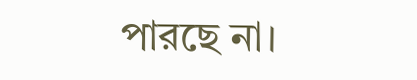পারছে না।